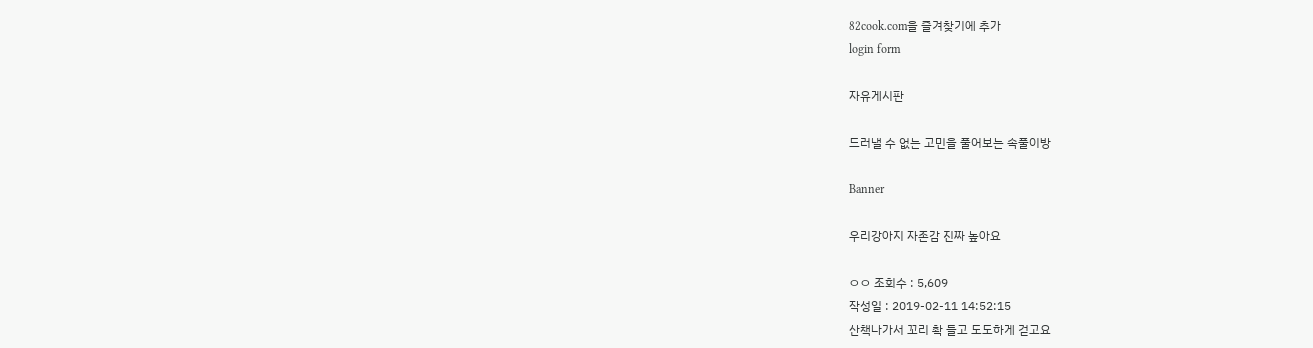82cook.com을 즐겨찾기에 추가
login form

자유게시판

드러낼 수 없는 고민을 풀어보는 속풀이방

Banner

우리강아지 자존감 진짜 높아요

ㅇㅇ 조회수 : 5,609
작성일 : 2019-02-11 14:52:15
산책나가서 꼬리 촥 들고 도도하게 걷고요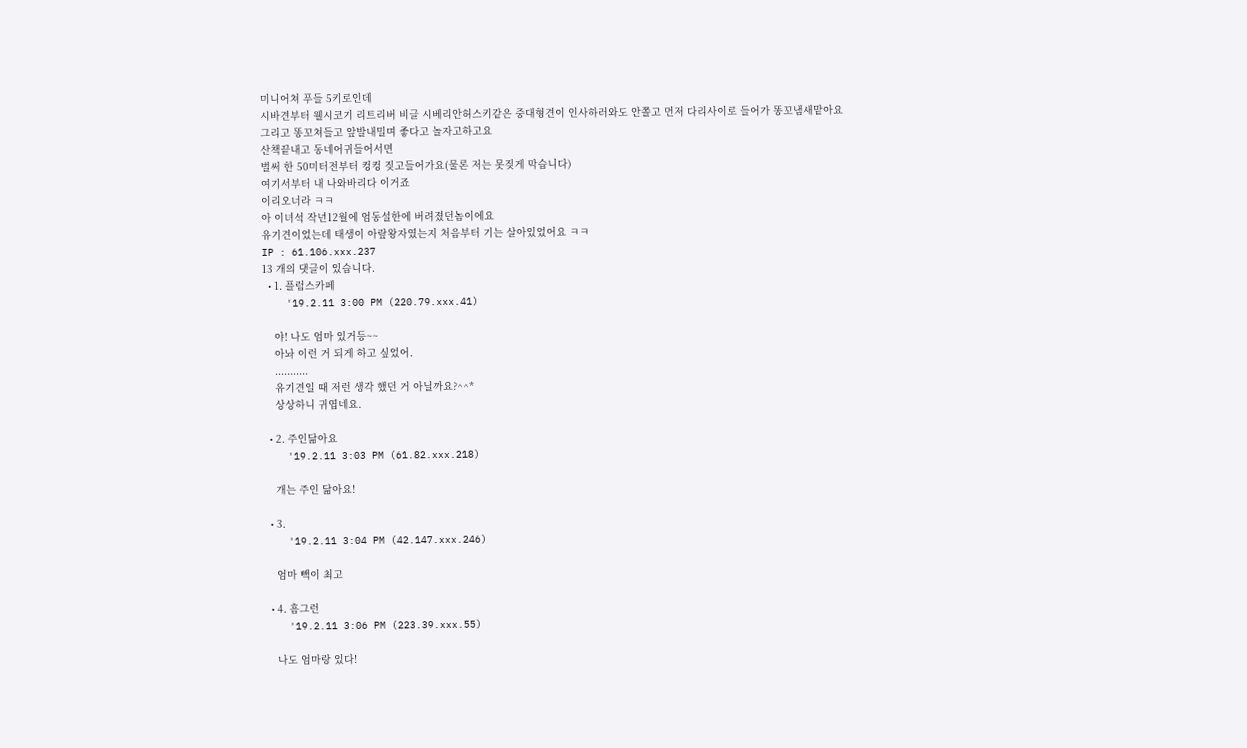미니어쳐 푸들 5키로인데
시바견부터 웰시코기 리트리버 비글 시베리안허스키같은 중대형견이 인사하러와도 안쫄고 먼저 다리사이로 들어가 똥꼬냄새맡아요
그리고 똥꼬쳐들고 앞발내밀며 좋다고 놀자고하고요
산책끝내고 동네어귀들어서면
벌써 한 50미터전부터 컹컹 짖고들어가요(물론 저는 못짖게 막습니다)
여기서부터 내 나와바리다 이거죠
이리오너라 ㅋㅋ
아 이녀석 작년12월에 엄동설한에 버려졌던놈이에요
유기견이었는데 태생이 아랖왕자였는지 처음부터 기는 살아있었어요 ㅋㅋ
IP : 61.106.xxx.237
13 개의 댓글이 있습니다.
  • 1. 플럼스카페
    '19.2.11 3:00 PM (220.79.xxx.41)

    야! 나도 엄마 있거등~~
    아놔 이런 거 되게 하고 싶었어.
    ...........
    유기견일 때 저런 생각 했던 거 아닐까요?^^*
    상상하니 귀엽네요.

  • 2. 주인닮아요
    '19.2.11 3:03 PM (61.82.xxx.218)

    개는 주인 닮아요!

  • 3.
    '19.2.11 3:04 PM (42.147.xxx.246)

    엄마 빽이 최고

  • 4. 흠그런
    '19.2.11 3:06 PM (223.39.xxx.55)

    나도 엄마랑 있다!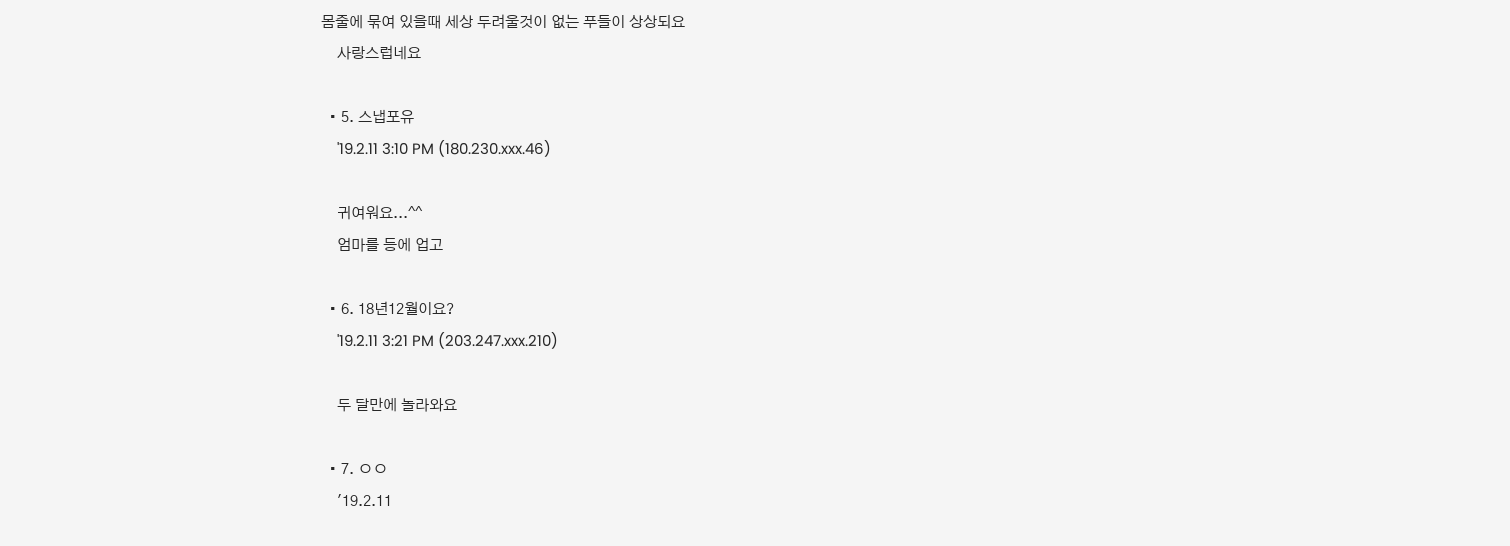몸줄에 묶여 있을때 세상 두려울것이 없는 푸들이 상상되요
    사랑스럽네요

  • 5. 스냅포유
    '19.2.11 3:10 PM (180.230.xxx.46)

    귀여워요...^^
    엄마를 등에 업고

  • 6. 18년12월이요?
    '19.2.11 3:21 PM (203.247.xxx.210)

    두 달만에 놀라와요

  • 7. ㅇㅇ
    '19.2.11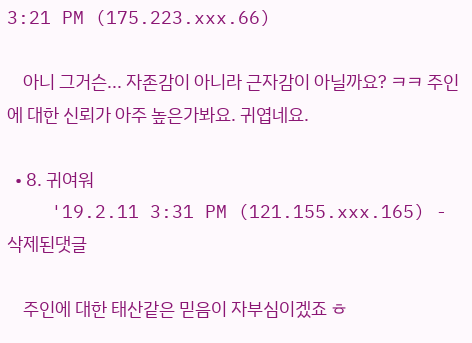3:21 PM (175.223.xxx.66)

    아니 그거슨... 자존감이 아니라 근자감이 아닐까요? ㅋㅋ 주인에 대한 신뢰가 아주 높은가봐요. 귀엽네요.

  • 8. 귀여워
    '19.2.11 3:31 PM (121.155.xxx.165) - 삭제된댓글

    주인에 대한 태산같은 믿음이 자부심이겠죠 ㅎ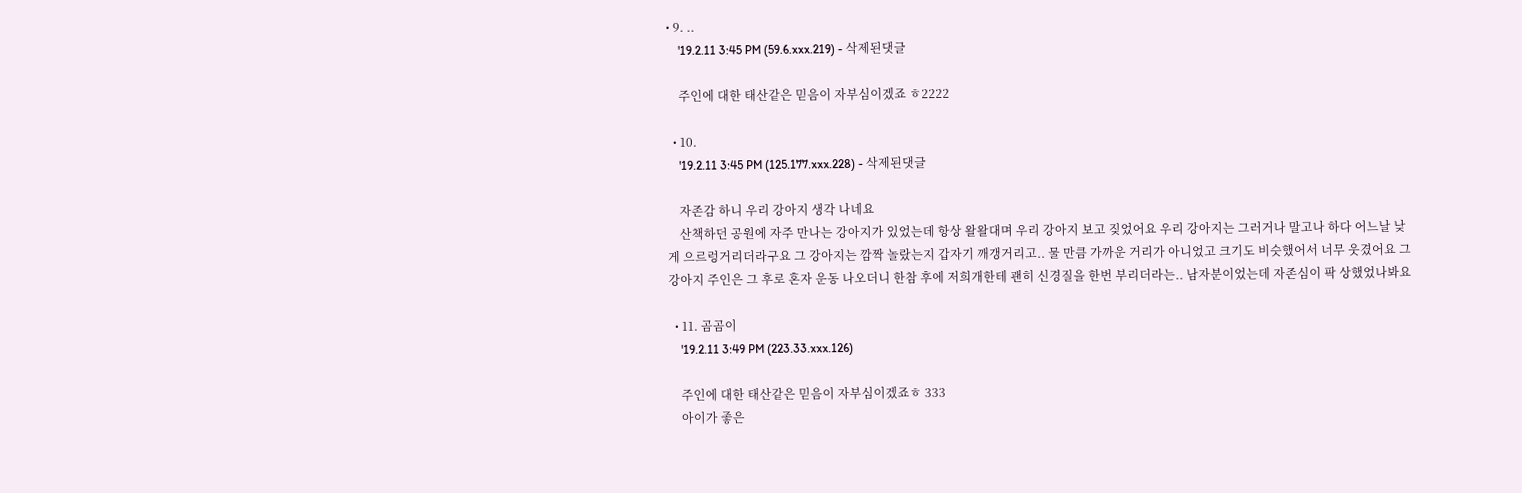• 9. ..
    '19.2.11 3:45 PM (59.6.xxx.219) - 삭제된댓글

    주인에 대한 태산같은 믿음이 자부심이겠죠 ㅎ2222

  • 10.
    '19.2.11 3:45 PM (125.177.xxx.228) - 삭제된댓글

    자존감 하니 우리 강아지 생각 나네요
    산책하던 공원에 자주 만나는 강아지가 있었는데 항상 왈왈대며 우리 강아지 보고 짖었어요 우리 강아지는 그러거나 말고나 하다 어느날 낮게 으르렁거리더라구요 그 강아지는 깜짝 놀랐는지 갑자기 깨갱거리고.. 물 만큼 가까운 거리가 아니었고 크기도 비슷했어서 너무 웃겼어요 그 강아지 주인은 그 후로 혼자 운동 나오더니 한참 후에 저희개한테 괜히 신경질을 한번 부리더라는.. 남자분이었는데 자존심이 팍 상했었나봐요

  • 11. 곰곰이
    '19.2.11 3:49 PM (223.33.xxx.126)

    주인에 대한 태산같은 믿음이 자부심이겠죠ㅎ 333
    아이가 좋은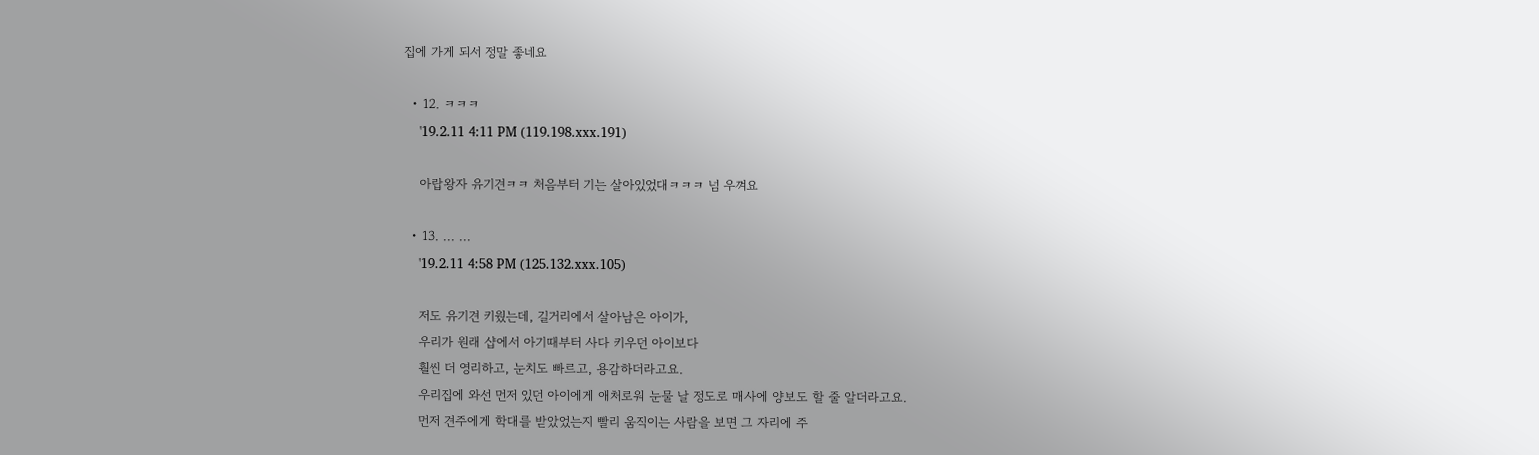집에 가게 되서 정말 좋네요

  • 12. ㅋㅋㅋ
    '19.2.11 4:11 PM (119.198.xxx.191)

    아랍왕자 유기견ㅋㅋ 처음부터 기는 살아있었대ㅋㅋㅋ 넘 우껴요

  • 13. ... ...
    '19.2.11 4:58 PM (125.132.xxx.105)

    저도 유기견 키웠는데, 길거리에서 살아남은 아이가,
    우리가 원래 샵에서 아기때부터 사다 키우던 아이보다
    훨씬 더 영리하고, 눈치도 빠르고, 용감하더라고요.
    우리집에 와선 먼저 있던 아이에게 애처로워 눈물 날 정도로 매사에 양보도 할 줄 알더라고요.
    먼저 견주에게 학대를 받았었는지 빨리 움직이는 사람을 보면 그 자리에 주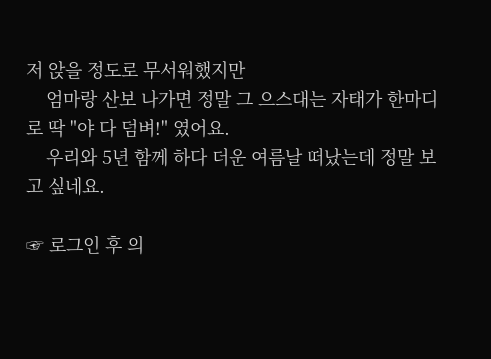저 앉을 정도로 무서워했지만
    엄마랑 산보 나가면 정말 그 으스대는 자태가 한마디로 딱 "야 다 덤벼!" 였어요.
    우리와 5년 함께 하다 더운 여름날 떠났는데 정말 보고 싶네요.

☞ 로그인 후 의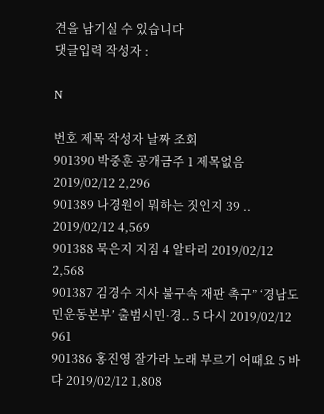견을 남기실 수 있습니다
댓글입력 작성자 :

N

번호 제목 작성자 날짜 조회
901390 박중훈 공개금주 1 제목없음 2019/02/12 2,296
901389 나경원이 뭐하는 짓인지 39 .. 2019/02/12 4,569
901388 묵은지 지짐 4 알타리 2019/02/12 2,568
901387 김경수 지사 불구속 재판 촉구” ‘경남도민운동본부’ 출범시민·경.. 5 다시 2019/02/12 961
901386 홍진영 잘가라 노래 부르기 어때요 5 바다 2019/02/12 1,808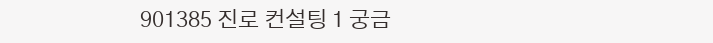901385 진로 컨설팅 1 궁금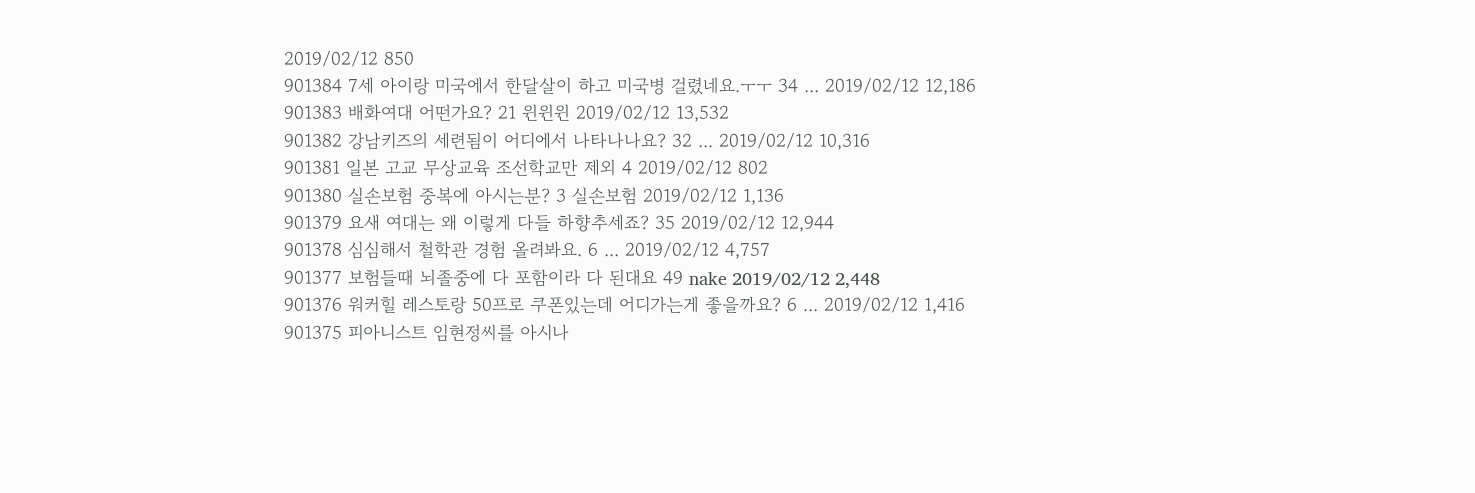2019/02/12 850
901384 7세 아이랑 미국에서 한달살이 하고 미국병 걸렸네요.ㅜㅜ 34 ... 2019/02/12 12,186
901383 배화여대 어떤가요? 21 윈윈윈 2019/02/12 13,532
901382 강남키즈의 세련됨이 어디에서 나타나나요? 32 ... 2019/02/12 10,316
901381 일본 고교 무상교육 조선학교만 제외 4 2019/02/12 802
901380 실손보험 중복에 아시는분? 3 실손보험 2019/02/12 1,136
901379 요새 여대는 왜 이렇게 다들 하향추세죠? 35 2019/02/12 12,944
901378 심심해서 철학관 경험 올려봐요. 6 ... 2019/02/12 4,757
901377 보험들때 뇌졸중에 다 포함이라 다 된대요 49 nake 2019/02/12 2,448
901376 워커힐 레스토랑 50프로 쿠폰있는데 어디가는게 좋을까요? 6 ... 2019/02/12 1,416
901375 피아니스트 임현정씨를 아시나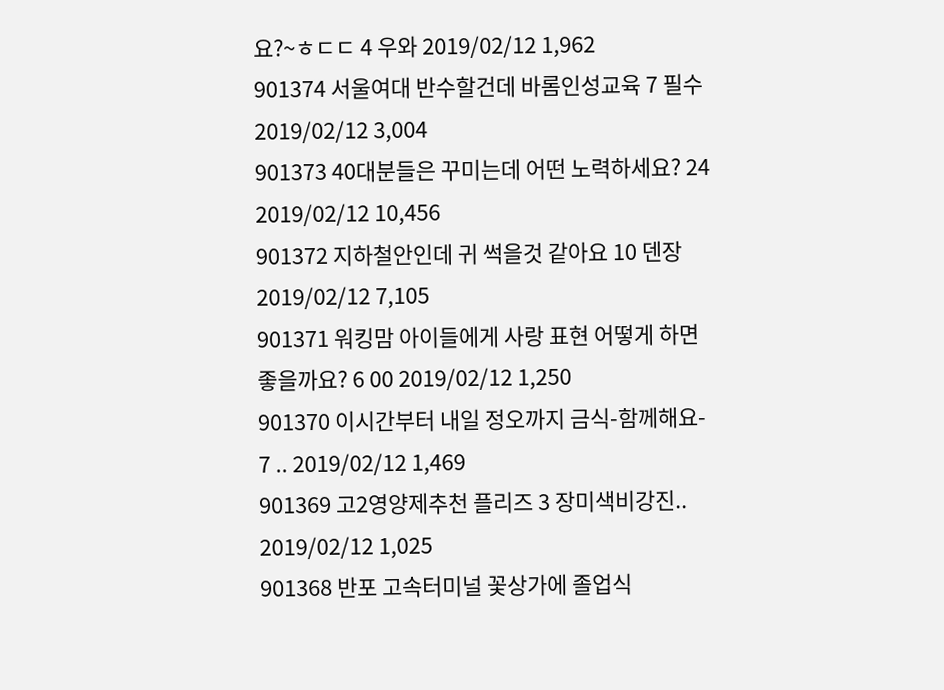요?~ㅎㄷㄷ 4 우와 2019/02/12 1,962
901374 서울여대 반수할건데 바롬인성교육 7 필수 2019/02/12 3,004
901373 40대분들은 꾸미는데 어떤 노력하세요? 24 2019/02/12 10,456
901372 지하철안인데 귀 썩을것 같아요 10 덴장 2019/02/12 7,105
901371 워킹맘 아이들에게 사랑 표현 어떻게 하면 좋을까요? 6 00 2019/02/12 1,250
901370 이시간부터 내일 정오까지 금식-함께해요- 7 .. 2019/02/12 1,469
901369 고2영양제추천 플리즈 3 장미색비강진.. 2019/02/12 1,025
901368 반포 고속터미널 꽃상가에 졸업식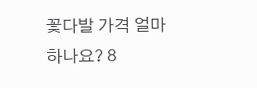꽃다발 가격 얼마 하나요? 8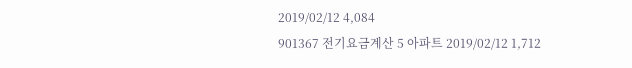2019/02/12 4,084
901367 전기요금계산 5 아파트 2019/02/12 1,712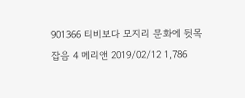901366 티비보다 모지리 문화에 뒷목잡음 4 메리앤 2019/02/12 1,786